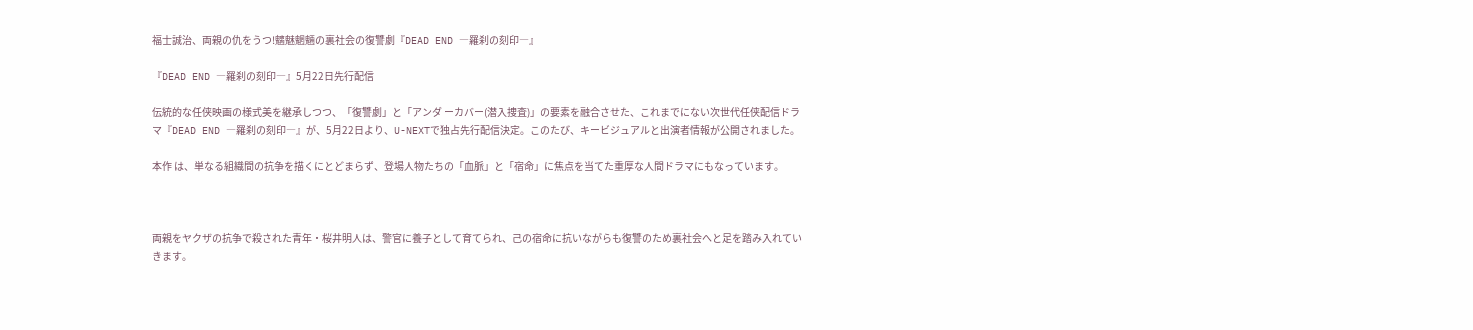福士誠治、両親の仇をうつ!魑魅魍魎の裏社会の復讐劇『DEAD END ―羅刹の刻印―』

『DEAD END ―羅刹の刻印―』5月22日先行配信

伝統的な任侠映画の様式美を継承しつつ、「復讐劇」と「アンダ ーカバー(潜入捜査)」の要素を融合させた、これまでにない次世代任侠配信ドラマ『DEAD END ―羅刹の刻印―』が、5月22日より、U-NEXTで独占先行配信決定。このたび、キービジュアルと出演者情報が公開されました。

本作 は、単なる組織間の抗争を描くにとどまらず、登場人物たちの「血脈」と「宿命」に焦点を当てた重厚な人間ドラマにもなっています。



両親をヤクザの抗争で殺された青年・桜井明人は、警官に養子として育てられ、己の宿命に抗いながらも復讐のため裏社会へと足を踏み入れていきます。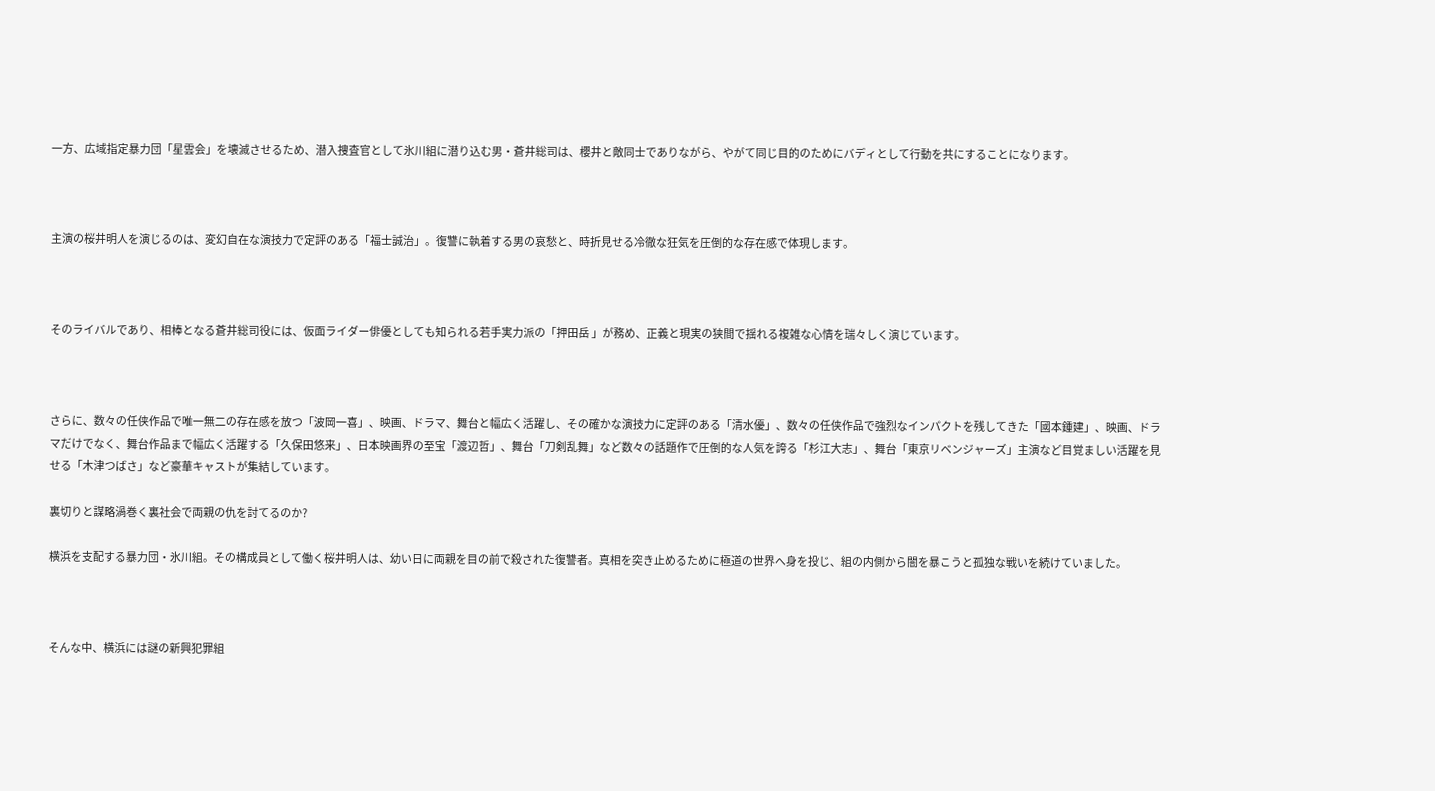一方、広域指定暴力団「星雲会」を壊滅させるため、潜入捜査官として氷川組に潜り込む男・蒼井総司は、櫻井と敵同士でありながら、やがて同じ目的のためにバディとして行動を共にすることになります。



主演の桜井明人を演じるのは、変幻自在な演技力で定評のある「福士誠治」。復讐に執着する男の哀愁と、時折見せる冷徹な狂気を圧倒的な存在感で体現します。



そのライバルであり、相棒となる蒼井総司役には、仮面ライダー俳優としても知られる若手実力派の「押田岳 」が務め、正義と現実の狭間で揺れる複雑な心情を瑞々しく演じています。



さらに、数々の任侠作品で唯一無二の存在感を放つ「波岡一喜」、映画、ドラマ、舞台と幅広く活躍し、その確かな演技力に定評のある「清水優」、数々の任侠作品で強烈なインパクトを残してきた「國本鍾建」、映画、ドラマだけでなく、舞台作品まで幅広く活躍する「久保田悠来」、日本映画界の至宝「渡辺哲」、舞台「刀剣乱舞」など数々の話題作で圧倒的な人気を誇る「杉江大志」、舞台「東京リベンジャーズ」主演など目覚ましい活躍を見せる「木津つばさ」など豪華キャストが集結しています。

裏切りと謀略渦巻く裏社会で両親の仇を討てるのか?

横浜を支配する暴力団・氷川組。その構成員として働く桜井明人は、幼い日に両親を目の前で殺された復讐者。真相を突き止めるために極道の世界へ身を投じ、組の内側から闇を暴こうと孤独な戦いを続けていました。



そんな中、横浜には謎の新興犯罪組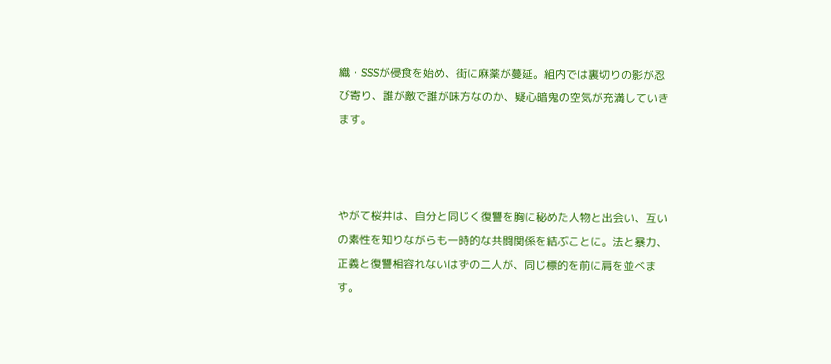織・SSSが侵食を始め、街に麻薬が蔓延。組内では裏切りの影が忍び寄り、誰が敵で誰が味方なのか、疑心暗鬼の空気が充満していきます。



やがて桜井は、自分と同じく復讐を胸に秘めた人物と出会い、互いの素性を知りながらも一時的な共闘関係を結ぶことに。法と暴力、正義と復讐̶相容れないはずの二人が、同じ標的を前に肩を並べます。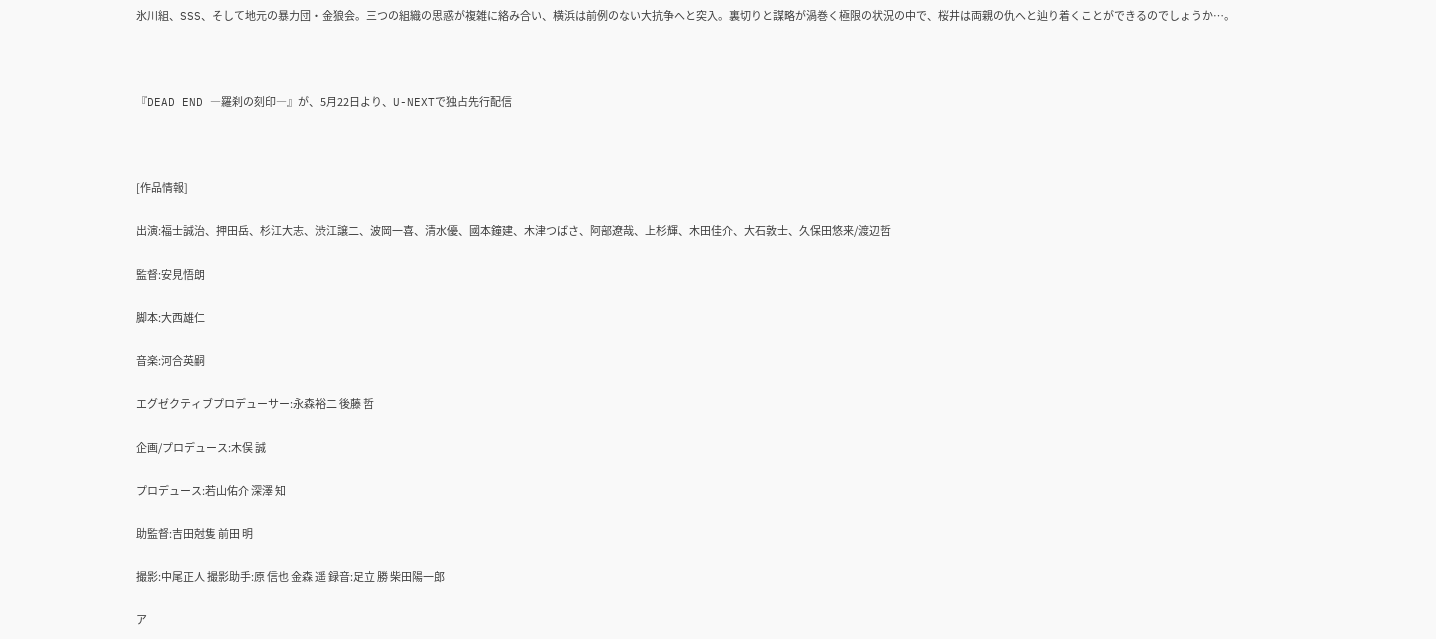氷川組、SSS、そして地元の暴力団・金狼会。三つの組織の思惑が複雑に絡み合い、横浜は前例のない大抗争へと突入。裏切りと謀略が渦巻く極限の状況の中で、桜井は両親の仇へと辿り着くことができるのでしょうか…。



『DEAD END ―羅刹の刻印―』が、5月22日より、U-NEXTで独占先行配信



[作品情報]

出演:福士誠治、押田岳、杉江大志、渋江譲二、波岡一喜、清水優、國本鐘建、木津つばさ、阿部遼哉、上杉輝、木田佳介、大石敦士、久保田悠来/渡辺哲

監督:安見悟朗

脚本:大西雄仁

音楽:河合英嗣

エグゼクティブプロデューサー:永森裕二 後藤 哲

企画/プロデュース:木俣 誠

プロデュース:若山佑介 深澤 知

助監督:吉田尅隻 前田 明

撮影:中尾正人 撮影助手:原 信也 金森 遥 録音:足立 勝 柴田陽一郎

ア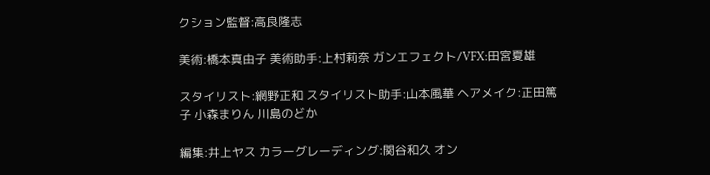クション監督:高良隆志

美術:橋本真由子 美術助手:上村莉奈 ガンエフェクト/VFX:田宮夏雄

スタイリスト:網野正和 スタイリスト助手:山本風華 ヘアメイク:正田篤子 小森まりん 川島のどか

編集:井上ヤス カラーグレーディング:関谷和久 オン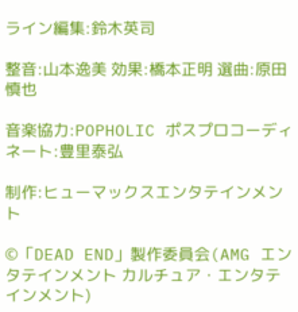ライン編集:鈴木英司

整音:山本逸美 効果:橋本正明 選曲:原田慎也

音楽協力:POPHOLIC ポスプロコーディネート:豊里泰弘

制作:ヒューマックスエンタテインメント

©「DEAD END」製作委員会(AMG エンタテインメント カルチュア・エンタテインメント)